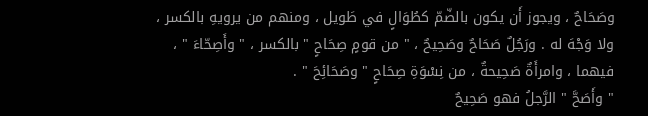وصَحَاحٌ ، ويجوز أَن يكون بالضّمّ كطُوَالٍ في طَويل ، ومنهم من يرويهِ بالكسر ، ولا وَجْهَ له . ورَجُلٌ صَحَاحٌ وصَحِيحٌ ، " من قومٍ صِحَاحٍ " بالكسر ، " وأَصِحّاءَ " ، فيهما ، وامرأَةٌ صَحِيحةٌ ، من نِسْوَةِ صِحَاحٍ " وصَحَائِحَ " .
" وأَصَحَّ " الرَّجلُ فهو صَحِيحٌ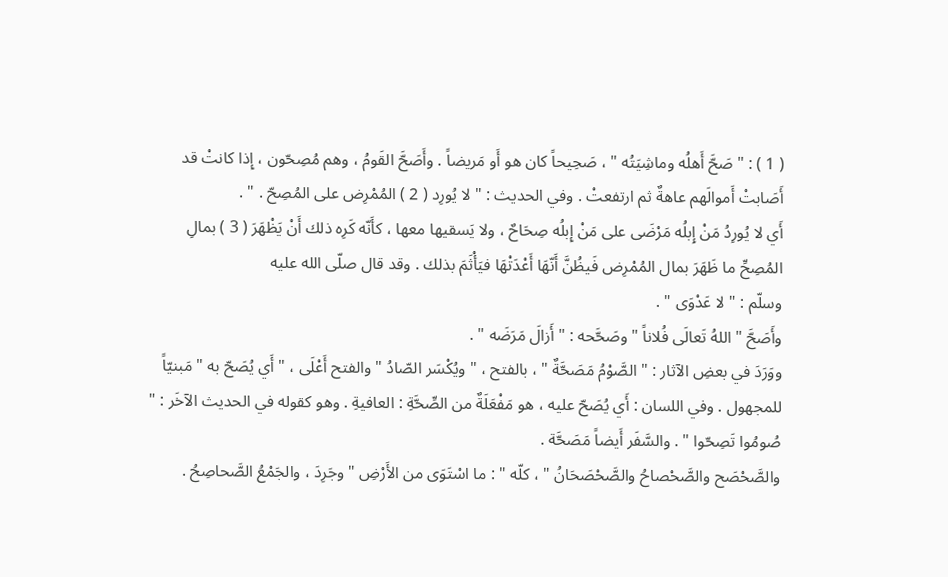( 1 ) : " صَحَّ أَهلُه وماشِيَتُه " ، صَحِيحاً كان هو أَو مَريضاً . وأَصَحَّ القَومُ ، وهم مُصِحّون ، إِذا كانتْ قد أَصَابتْ أَموالَهم عاهةٌ ثم ارتفعتْ . وفي الحديث : " لا يُورِد ( 2 ) المُمْرِض على المُصِحّ . " .
أَي لا يُورِدُ مَنْ إِبلُه مَرْضَى على مَنْ إِبلُه صِحَاحٌ ، ولا يَسقيها معها ، كأَنّه كَرِه ذلك أَنْ يَظْهَرَ ( 3 ) بمالِ المُصِحِّ ما ظَهَرَ بمال المُمْرِض فَيظُنَّ أَنّهَا أَعْدَتْهَا فيَأْثَمَ بذلك . وقد قال صلّى الله عليه
وسلّم : " لا عَدْوَى " .
وأَصَحَّ " اللهُ تَعالَى فُلاناً " وصَحَّحه : " أَزالَ مَرَضَه " .
ووَرَدَ في بعضِ الآثار : " الصَّوْمُ مَصَحَّةٌ " ، بالفتح ، " ويُكْسَر الصّادُ " والفتح أَعْلَى ، " أَي يُصَحّ به " مَبنيّاً للمجهول . وفي اللسان : أَي يُصَحّ عليه ، هو مَفْعَلَةٌ من الصِّحَّةِ : العافيةِ . وهو كقوله في الحديث الآخَر : " صُومُوا تَصِحّوا " . والسَّفَر أَيضاً مَصَحَّة .
والصَّحْصَح والصَّحْصاحُ والصَّحْصَحَانُ " ، كلّه " : ما اسْتَوَى من الأَرْضِ " وجَرِدَ ، والجَمْعُ الصَّحاصِحُ .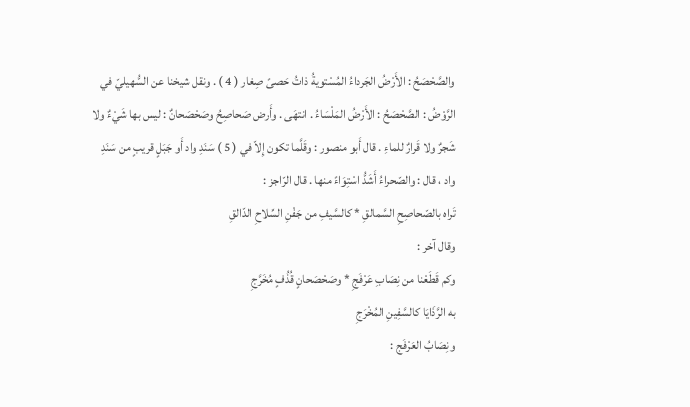والصَّحْصَحُ : الأَرْضُ الجَرداءُ المُسْتويةُ ذاتُ حَصىً صِغار ( 4 ) . ونقل شيخنا عن السُّهيليّ في الرَّوْضُ : الصَّحْصَحُ : الأَرْضُ المَلْسَاءُ . انتهَى . وأَرض صَحاصِحُ وصَحْصَحانٌ : ليس بها شَيْءٌ ولا شَجرٌ ولا قَرارٌ للماءِ . قال أَبو منصور : وقَلَّما تكون إِلاّ في ( 5 ) سَنَدِ واد أَو جَبَلٍ قريبٍ من سَنَدِ واد ، قال : والصّحراءُ أَشَدُّ اسْتِوَاءً منها . قال الرّاجز :
تَراه بالصّحاصِحِ السَّمالقِ * كالسَّيفِ من جَفْنِ السِّلاحِ الدّالقِ
وقال آخر :
وكم قَطَعْنا من نِصَابِ عَرْفَجِ * وصَحْصَحانٍ قُذُفٍ مُخَرَّجِ
به الرَّذَايَا كالسَّفِينِ المُخْرَجِ
ونِصَابُ العَرْفَج :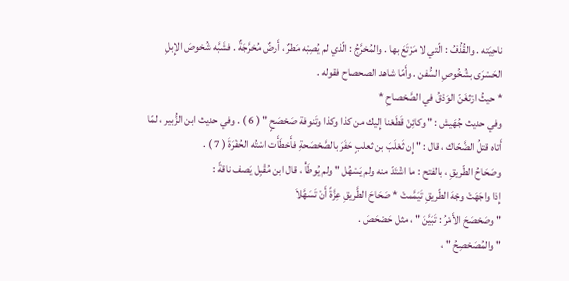ناحِيَته . والقُذُفُ : الّتي لا مَرْتَعَ بها . والمُخرَّجُ : الّذي لم يُصِبْه مَطرٌ ، أَرضٌ مُخرَّجَةٌ . فشَبَّه شُخوصَ الإِبلِ الحَسْرَى بشُخُوصِ السُّفن . وأَمّا شاهد الصحصاح فقوله .
* حيثُ ارْثغَنّ الوَدْقُ في الصَّحْصاحِ *
وفي حديث جُهَيش : " وكائِنْ قَطَعْنا إِليك من كذا وكذا وتَنوفة صَحْصَحٍ " ( 6 ) . وفي حديث ابن الزُّبير ، لمّا أَتاه قتلُ الضَّحّاك ، قال : " إِن ثَعْلَبَ بن ثعلبٍ حَفَرَ بالصَّحْصَحةِ فأَخطَأَت اسْتُه الحُفْرَةَ ( 7 ) .
وصَحَاحُ الطّريقِ ، بالفتح : ما اشْتَدّ منه ولم يَسْهُل " ولم يُوطَأْ ، قال ابن مُقْبِل يَصف ناقةً :
إِذا واجَهَتْ وجْهَ الطّريقِ تَيَمَّمتْ * صَحَاحَ الطَّريقِ عِزَّةً أَنْ تَسَهَّلاَ
" وصَحْصَحَ الأَمْرُ : تَبَيَّنَ " ، مثل حَصْحَصَ .
" والمُصَحْصِحُ " ،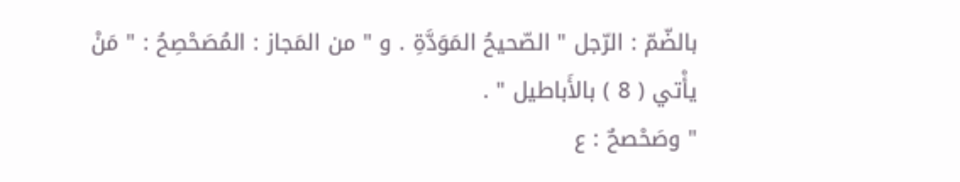بالضّمّ : الرّجل " الصّحيحُ المَوَدَّةِ . و " من المَجاز : المُصَحْصِحُ : " مَنْ يأْتي ( 8 ) بالأَباطيل " .
" وصَحْصحٌ : ع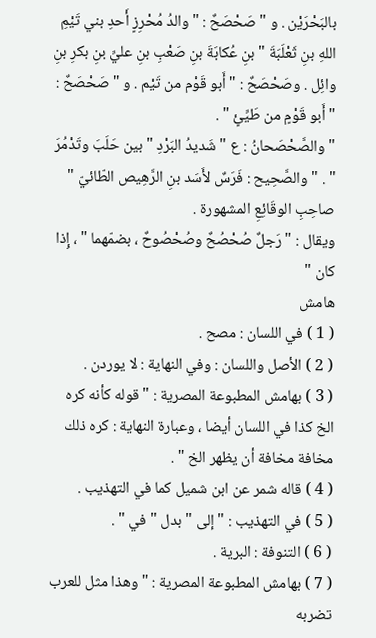بالبَحْرَيْن . و " صَحْصَحٌ : " والدُ مُحْرِزٍ أَحدِ بني تَيْمِ اللهِ بنِ ثَعْلَبَةَ " بنِ عُكابَةَ بنِ صَعْبِ بنِ عليِّ بنِ بكرِ بنِ وائِل . وصَحْصَحٌ : " أَبو قَوْم من تَيْم . و " صَحْصَحٌ : " أَبو قَوْمٍ من طَيِّئٍ " .
" والصَّحْصَحانُ : ع " شَديدُ البَرْدِ " بين حَلَبَ وتَدْمُرَ " . " والصَّحِيح : فَرَسٌ لأَسَد بنِ الرَّهِيص الطّائيّ " صاحِبِ الوقَائِعِ المشهورة .
ويقال : " رَجلٌ صُحْصُحٌ وصُحْصُوحٌ ، بضمّهما " ، إِذا كان "
هامش
( 1 ) في اللسان : مصح .
( 2 ) الأصل واللسان : وفي النهاية : لا يوردن .
( 3 ) بهامش المطبوعة المصرية : " قوله كأنه كره الخ كذا في اللسان أيضا ، وعبارة النهاية : كره ذلك مخافة مخافة أن يظهر الخ " .
( 4 ) قاله شمر عن ابن شميل كما في التهذيب .
( 5 ) في التهذيب : " إلى " بدل " في " .
( 6 ) التنوفة : البرية .
( 7 ) بهامش المطبوعة المصرية : " وهذا مثل للعرب تضربه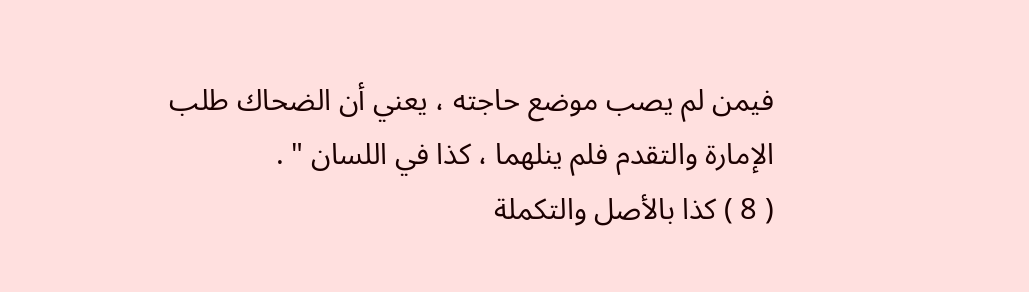فيمن لم يصب موضع حاجته ، يعني أن الضحاك طلب الإمارة والتقدم فلم ينلهما ، كذا في اللسان " .
( 8 ) كذا بالأصل والتكملة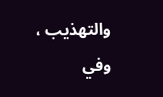والتهذيب ، وفي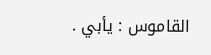القاموس : يأبي .